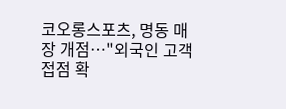코오롱스포츠, 명동 매장 개점…"외국인 고객 접점 확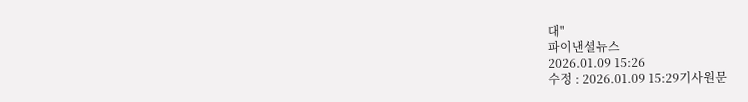대"
파이낸셜뉴스
2026.01.09 15:26
수정 : 2026.01.09 15:29기사원문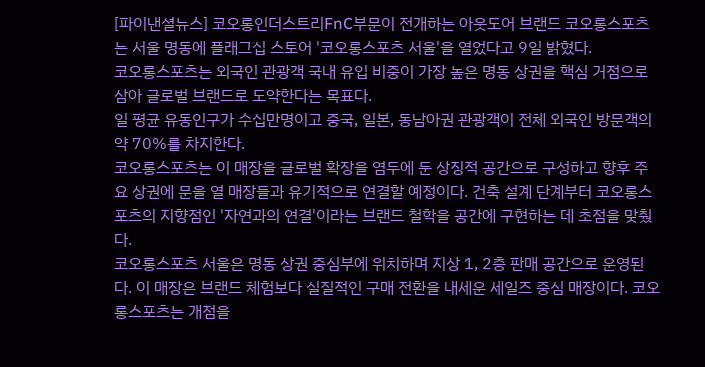[파이낸셜뉴스] 코오롱인더스트리FnC부문이 전개하는 아웃도어 브랜드 코오롱스포츠는 서울 명동에 플래그십 스토어 '코오롱스포츠 서울'을 열었다고 9일 밝혔다.
코오롱스포츠는 외국인 관광객 국내 유입 비중이 가장 높은 명동 상권을 핵심 거점으로 삼아 글로벌 브랜드로 도약한다는 목표다.
일 평균 유동인구가 수십만명이고 중국, 일본, 동남아권 관광객이 전체 외국인 방문객의 약 70%를 차지한다.
코오롱스포츠는 이 매장을 글로벌 확장을 염두에 둔 상징적 공간으로 구성하고 향후 주요 상권에 문을 열 매장들과 유기적으로 연결할 예정이다. 건축 설계 단계부터 코오롱스포츠의 지향점인 '자연과의 연결'이라는 브랜드 철학을 공간에 구현하는 데 초점을 맞췄다.
코오롱스포츠 서울은 명동 상권 중심부에 위치하며 지상 1, 2층 판매 공간으로 운영된다. 이 매장은 브랜드 체험보다 실질적인 구매 전환을 내세운 세일즈 중심 매장이다. 코오롱스포츠는 개점을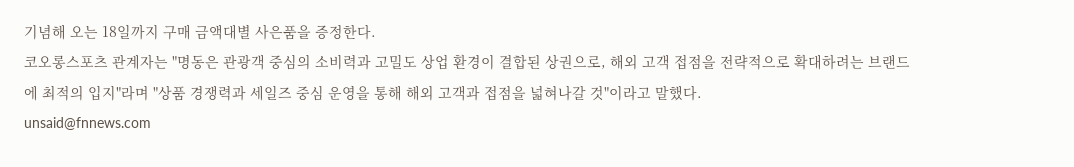기념해 오는 18일까지 구매 금액대별 사은품을 증정한다.
코오롱스포츠 관계자는 "명동은 관광객 중심의 소비력과 고밀도 상업 환경이 결합된 상권으로, 해외 고객 접점을 전략적으로 확대하려는 브랜드에 최적의 입지"라며 "상품 경쟁력과 세일즈 중심 운영을 통해 해외 고객과 접점을 넓혀나갈 것"이라고 말했다.
unsaid@fnnews.com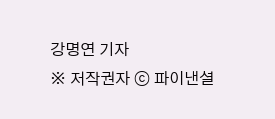강명연 기자
※ 저작권자 ⓒ 파이낸셜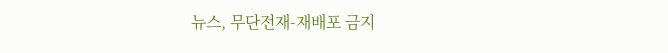뉴스, 무단전재-재배포 금지